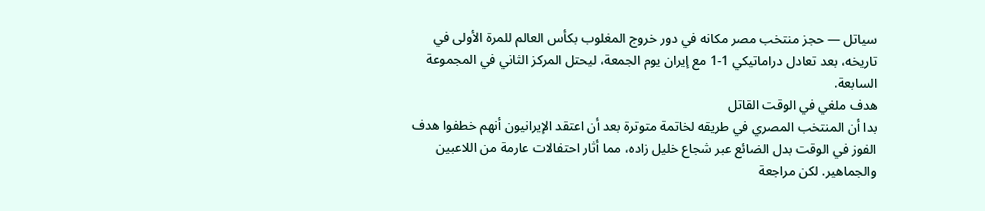سياتل — حجز منتخب مصر مكانه في دور خروج المغلوب بكأس العالم للمرة الأولى في تاريخه، بعد تعادل دراماتيكي 1-1 مع إيران يوم الجمعة، ليحتل المركز الثاني في المجموعة السابعة.
هدف ملغي في الوقت القاتل
بدا أن المنتخب المصري في طريقه لخاتمة متوترة بعد أن اعتقد الإيرانيون أنهم خطفوا هدف الفوز في الوقت بدل الضائع عبر شجاع خليل زاده، مما أثار احتفالات عارمة من اللاعبين والجماهير. لكن مراجعة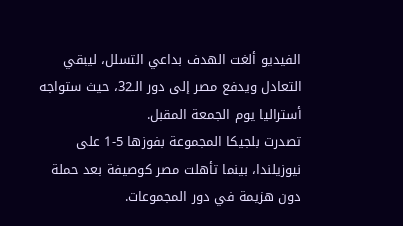الفيديو ألغت الهدف بداعي التسلل، ليبقي التعادل ويدفع مصر إلى دور الـ32، حيث ستواجه أستراليا يوم الجمعة المقبل.
تصدرت بلجيكا المجموعة بفوزها 5-1 على نيوزيلندا، بينما تأهلت مصر كوصيفة بعد حملة دون هزيمة في دور المجموعات.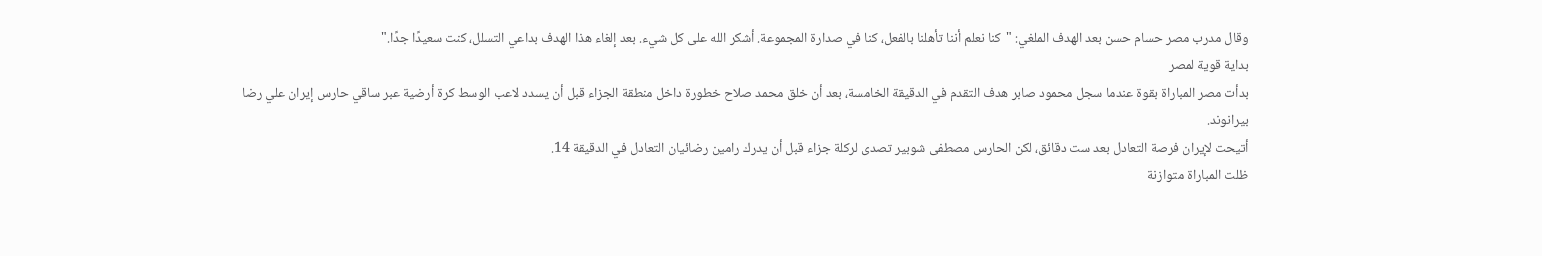وقال مدرب مصر حسام حسن بعد الهدف الملغي: "كنا نعلم أننا تأهلنا بالفعل، كنا في صدارة المجموعة. أشكر الله على كل شيء. بعد إلغاء هذا الهدف بداعي التسلل، كنت سعيدًا جدًا."
بداية قوية لمصر
بدأت مصر المباراة بقوة عندما سجل محمود صابر هدف التقدم في الدقيقة الخامسة، بعد أن خلق محمد صلاح خطورة داخل منطقة الجزاء قبل أن يسدد لاعب الوسط كرة أرضية عبر ساقي حارس إيران علي رضا بيرانوند.
أتيحت لإيران فرصة التعادل بعد ست دقائق، لكن الحارس مصطفى شوبير تصدى لركلة جزاء قبل أن يدرك رامين رضائيان التعادل في الدقيقة 14.
ظلت المباراة متوازنة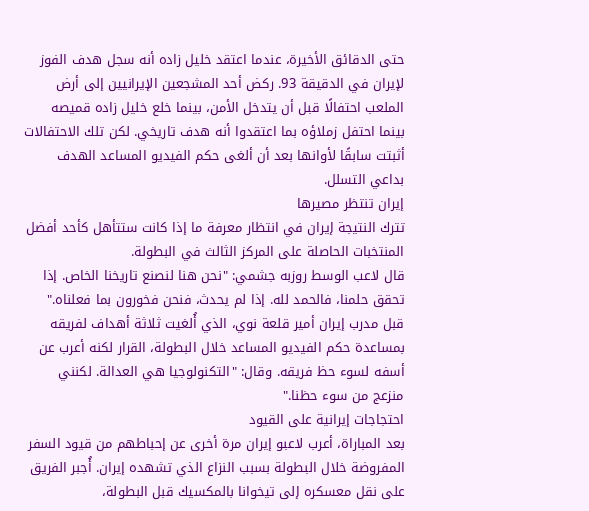حتى الدقائق الأخيرة، عندما اعتقد خليل زاده أنه سجل هدف الفوز لإيران في الدقيقة 93. ركض أحد المشجعين الإيرانيين إلى أرض الملعب احتفالًا قبل أن يتدخل الأمن، بينما خلع خليل زاده قميصه بينما احتفل زملاؤه بما اعتقدوا أنه هدف تاريخي. لكن تلك الاحتفالات أثبتت سابقًا لأوانها بعد أن ألغى حكم الفيديو المساعد الهدف بداعي التسلل.
إيران تنتظر مصيرها
تترك النتيجة إيران في انتظار معرفة ما إذا كانت ستتأهل كأحد أفضل المنتخبات الحاصلة على المركز الثالث في البطولة.
قال لاعب الوسط روزبه جشمي: "نحن هنا لنصنع تاريخنا الخاص. إذا تحقق حلمنا، فالحمد لله. إذا لم يحدث، فنحن فخورون بما فعلناه."
قبل مدرب إيران أمير قلعة نوي، الذي أُلغيت ثلاثة أهداف لفريقه بمساعدة حكم الفيديو المساعد خلال البطولة، القرار لكنه أعرب عن أسفه لسوء حظ فريقه. وقال: "التكنولوجيا هي العدالة. لكنني منزعج من سوء حظنا."
احتجاجات إيرانية على القيود
بعد المباراة، أعرب لاعبو إيران مرة أخرى عن إحباطهم من قيود السفر المفروضة خلال البطولة بسبب النزاع الذي تشهده إيران. أُجبر الفريق على نقل معسكره إلى تيخوانا بالمكسيك قبل البطولة،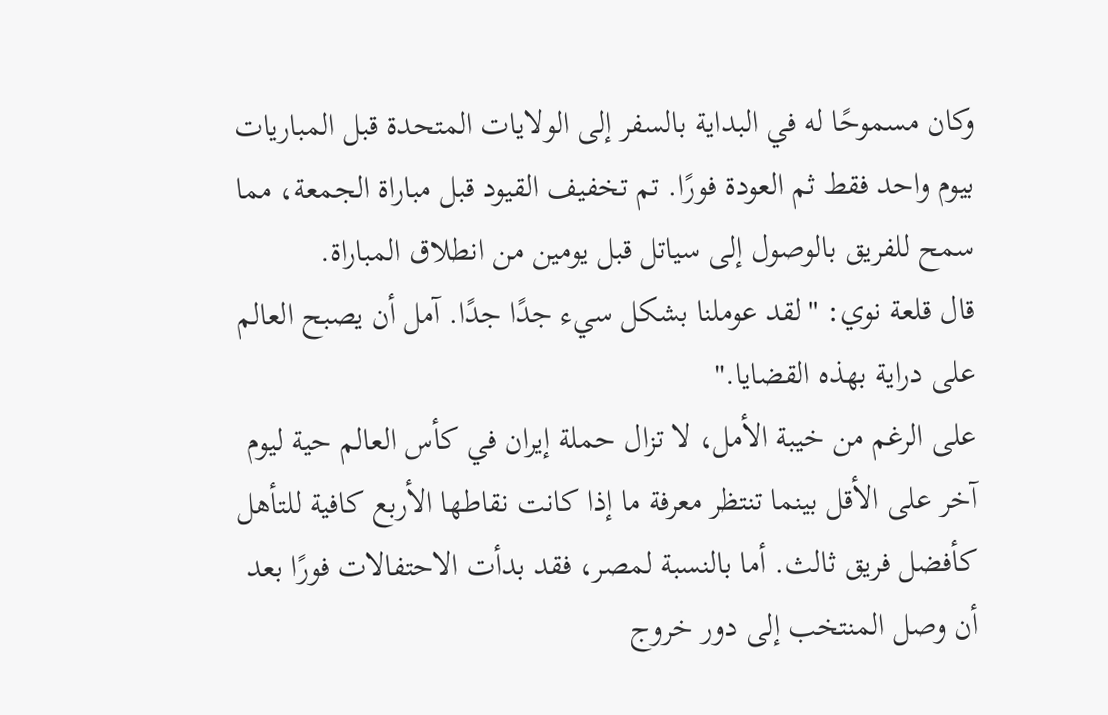وكان مسموحًا له في البداية بالسفر إلى الولايات المتحدة قبل المباريات بيوم واحد فقط ثم العودة فورًا. تم تخفيف القيود قبل مباراة الجمعة، مما سمح للفريق بالوصول إلى سياتل قبل يومين من انطلاق المباراة.
قال قلعة نوي: "لقد عوملنا بشكل سيء جدًا جدًا. آمل أن يصبح العالم على دراية بهذه القضايا."
على الرغم من خيبة الأمل، لا تزال حملة إيران في كأس العالم حية ليوم آخر على الأقل بينما تنتظر معرفة ما إذا كانت نقاطها الأربع كافية للتأهل كأفضل فريق ثالث. أما بالنسبة لمصر، فقد بدأت الاحتفالات فورًا بعد أن وصل المنتخب إلى دور خروج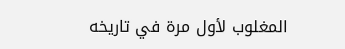المغلوب لأول مرة في تاريخه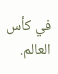في كأس العالم.